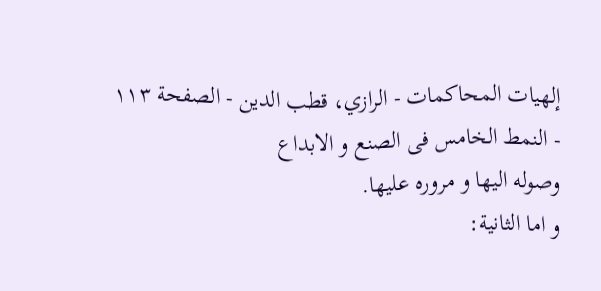إلهيات المحاكمات - الرازي، قطب الدين - الصفحة ١١٣ - النمط الخامس فى الصنع و الابداع
وصوله اليها و مروره عليها.
و اما الثانية: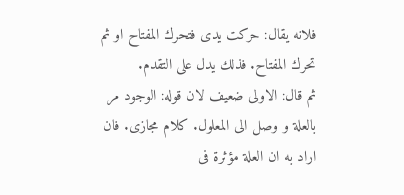فلانه يقال: حركت يدى فتحرك المفتاح او ثم تحرك المفتاح. فذلك يدل على التقدم.
ثم قال: الاولى ضعيف لان قوله: الوجود مر بالعلة و وصل الى المعلول. كلام مجازى. فان اراد به ان العلة مؤثرة فى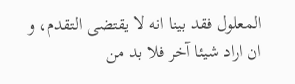المعلول فقد بينا انه لا يقتضى التقدم، و ان اراد شيئا آخر فلا بد من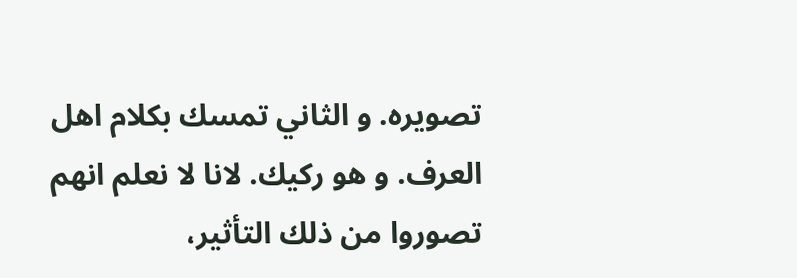تصويره. و الثاني تمسك بكلام اهل العرف. و هو ركيك. لانا لا نعلم انهم تصوروا من ذلك التأثير،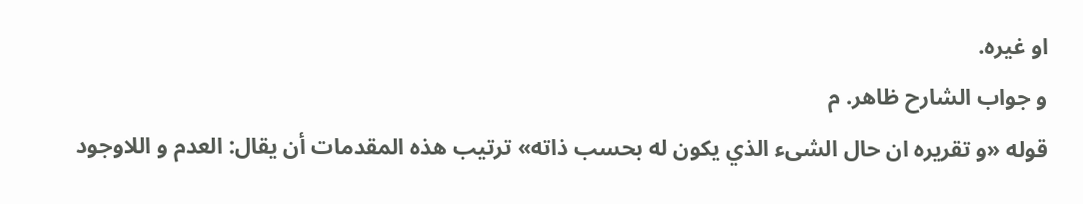او غيره.
و جواب الشارح ظاهر. م
قوله «و تقريره ان حال الشىء الذي يكون له بحسب ذاته» ترتيب هذه المقدمات أن يقال: العدم و اللاوجود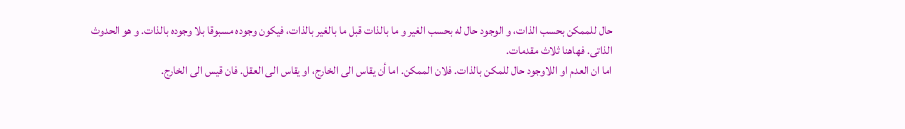حال للممكن بحسب الذات، و الوجود حال له بحسب الغير و ما بالذات قبل ما بالغير بالذات، فيكون وجوده مسبوقا بلا وجوده بالذات. و هو الحدوث الذاتى. فهاهنا ثلاث مقدمات.
اما ان العدم او اللاوجود حال للمكن بالذات. فلان الممكن. اما أن يقاس الى الخارج، او يقاس الى العقل. فان قيس الى الخارج.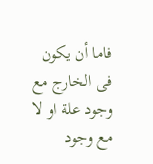فاما أن يكون فى الخارج مع وجود علة او لا مع وجود